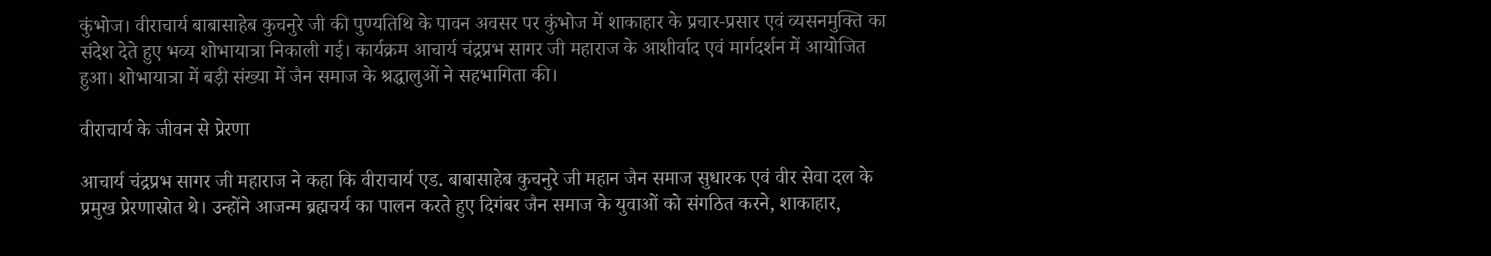कुंभोज। वीराचार्य बाबासाहेब कुचनुरे जी की पुण्यतिथि के पावन अवसर पर कुंभोज में शाकाहार के प्रचार-प्रसार एवं व्यसनमुक्ति का संदेश देते हुए भव्य शोभायात्रा निकाली गई। कार्यक्रम आचार्य चंद्रप्रभ सागर जी महाराज के आशीर्वाद एवं मार्गदर्शन में आयोजित हुआ। शोभायात्रा में बड़ी संख्या में जैन समाज के श्रद्धालुओं ने सहभागिता की।

वीराचार्य के जीवन से प्रेरणा

आचार्य चंद्रप्रभ सागर जी महाराज ने कहा कि वीराचार्य एड. बाबासाहेब कुचनुरे जी महान जैन समाज सुधारक एवं वीर सेवा दल के प्रमुख प्रेरणास्रोत थे। उन्होंने आजन्म ब्रह्मचर्य का पालन करते हुए दिगंबर जैन समाज के युवाओं को संगठित करने, शाकाहार,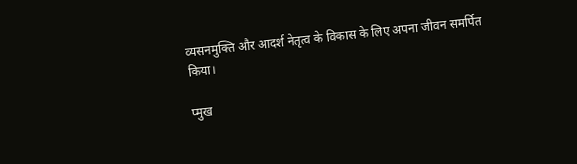व्यसनमुक्ति और आदर्श नेतृत्व के विकास के लिए अपना जीवन समर्पित किया।

प्मुख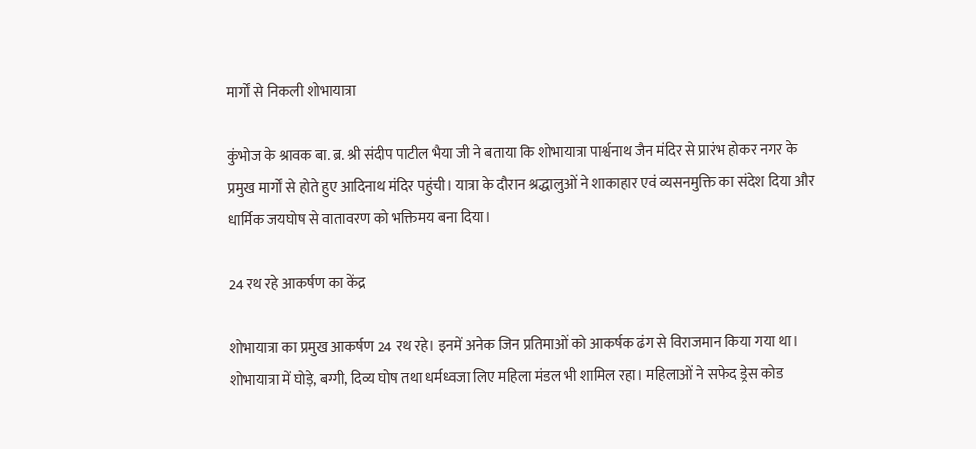मार्गों से निकली शोभायात्रा

कुंभोज के श्रावक बा. ब्र. श्री संदीप पाटील भैया जी ने बताया कि शोभायात्रा पार्श्वनाथ जैन मंदिर से प्रारंभ होकर नगर के प्रमुख मार्गों से होते हुए आदिनाथ मंदिर पहुंची। यात्रा के दौरान श्रद्धालुओं ने शाकाहार एवं व्यसनमुक्ति का संदेश दिया और धार्मिक जयघोष से वातावरण को भक्तिमय बना दिया।

24 रथ रहे आकर्षण का केंद्र

शोभायात्रा का प्रमुख आकर्षण 24 रथ रहे। इनमें अनेक जिन प्रतिमाओं को आकर्षक ढंग से विराजमान किया गया था। शोभायात्रा में घोड़े, बग्गी, दिव्य घोष तथा धर्मध्वजा लिए महिला मंडल भी शामिल रहा। महिलाओं ने सफेद ड्रेस कोड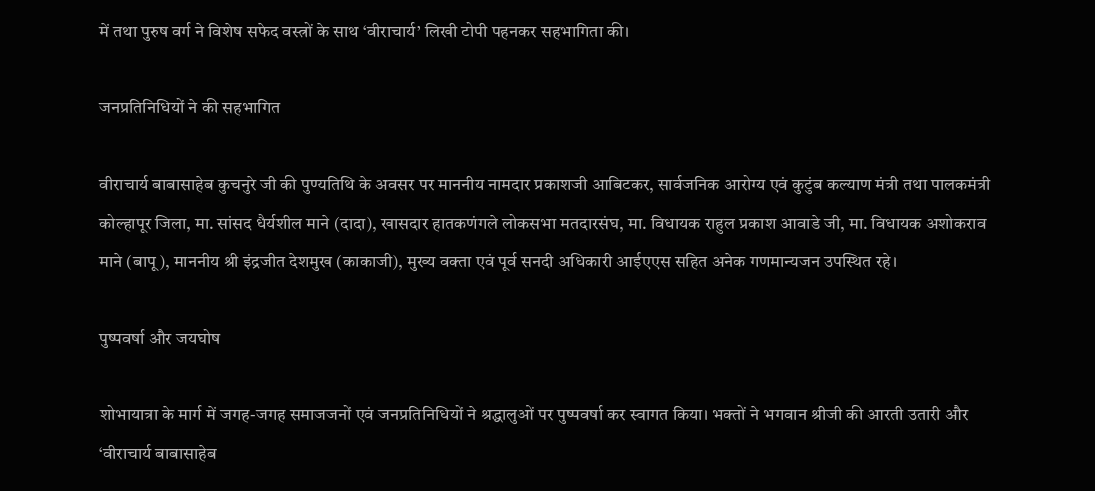में तथा पुरुष वर्ग ने विशेष सफेद वस्त्रों के साथ ‘वीराचार्य’ लिखी टोपी पहनकर सहभागिता की।

जनप्रतिनिधियों ने की सहभागित

वीराचार्य बाबासाहेब कुचनुरे जी की पुण्यतिथि के अवसर पर माननीय नामदार प्रकाशजी आबिटकर, सार्वजनिक आरोग्य एवं कुटुंब कल्याण मंत्री तथा पालकमंत्री कोल्हापूर जिला, मा. सांसद धैर्यशील माने (दादा), खासदार हातकणंगले लोकसभा मतदारसंघ, मा. विधायक राहुल प्रकाश आवाडे जी, मा. विधायक अशोकराव माने (बापू), माननीय श्री इंद्रजीत देशमुख (काकाजी), मुख्य वक्ता एवं पूर्व सनदी अधिकारी आईएएस सहित अनेक गणमान्यजन उपस्थित रहे।

पुष्पवर्षा और जयघोष

शोभायात्रा के मार्ग में जगह-जगह समाजजनों एवं जनप्रतिनिधियों ने श्रद्धालुओं पर पुष्पवर्षा कर स्वागत किया। भक्तों ने भगवान श्रीजी की आरती उतारी और ‘वीराचार्य बाबासाहेब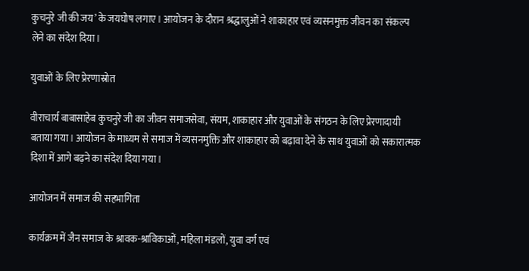कुचनुरे जी की जय’ के जयघोष लगाए। आयोजन के दौरान श्रद्धालुओं ने शाकाहार एवं व्यसनमुक्त जीवन का संकल्प लेने का संदेश दिया।

युवाओं के लिए प्रेरणास्रोत

वीराचार्य बाबासाहेब कुचनुरे जी का जीवन समाजसेवा, संयम, शाकाहार और युवाओं के संगठन के लिए प्रेरणादायी बताया गया। आयोजन के माध्यम से समाज में व्यसनमुक्ति और शाकाहार को बढ़ावा देने के साथ युवाओं को सकारात्मक दिशा में आगे बढ़ने का संदेश दिया गया।

आयोजन में समाज की सहभागिता

कार्यक्रम में जैन समाज के श्रावक-श्राविकाओं, महिला मंडलों, युवा वर्ग एवं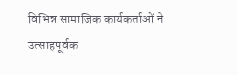विभिन्न सामाजिक कार्यकर्ताओं ने उत्साहपूर्वक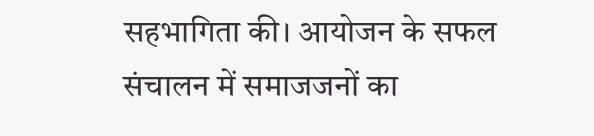सहभागिता की। आयोजन के सफल संचालन में समाजजनों का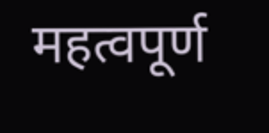महत्वपूर्ण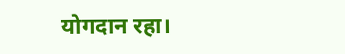योगदान रहा।